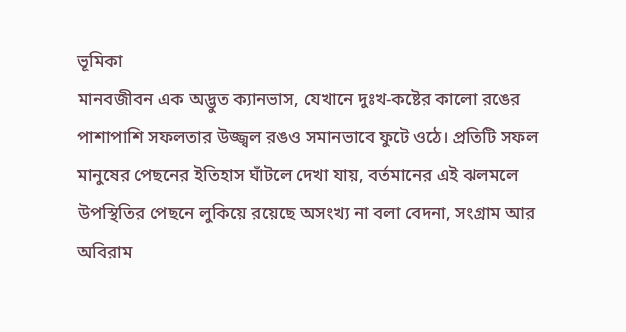ভূমিকা
মানবজীবন এক অদ্ভুত ক্যানভাস, যেখানে দুঃখ-কষ্টের কালো রঙের পাশাপাশি সফলতার উজ্জ্বল রঙও সমানভাবে ফুটে ওঠে। প্রতিটি সফল মানুষের পেছনের ইতিহাস ঘাঁটলে দেখা যায়, বর্তমানের এই ঝলমলে উপস্থিতির পেছনে লুকিয়ে রয়েছে অসংখ্য না বলা বেদনা, সংগ্রাম আর অবিরাম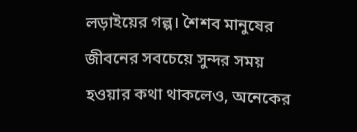লড়াইয়ের গল্প। শৈশব মানুষের জীবনের সবচেয়ে সুন্দর সময় হওয়ার কথা থাকলেও, অনেকের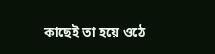কাছেই তা হয়ে ওঠে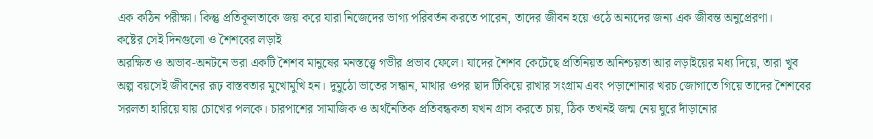এক কঠিন পরীক্ষা। কিন্তু প্রতিকূলতাকে জয় করে যারা নিজেদের ভাগ্য পরিবর্তন করতে পারেন, তাদের জীবন হয়ে ওঠে অন্যদের জন্য এক জীবন্ত অনুপ্রেরণা।
কষ্টের সেই দিনগুলো ও শৈশবের লড়াই
অরক্ষিত ও অভাব-অনটনে ভরা একটি শৈশব মানুষের মনস্তত্ত্বে গভীর প্রভাব ফেলে। যাদের শৈশব কেটেছে প্রতিনিয়ত অনিশ্চয়তা আর লড়াইয়ের মধ্য দিয়ে, তারা খুব অল্প বয়সেই জীবনের রূঢ় বাস্তবতার মুখোমুখি হন। দুমুঠো ভাতের সন্ধান, মাথার ওপর ছাদ টিকিয়ে রাখার সংগ্রাম এবং পড়াশোনার খরচ জোগাতে গিয়ে তাদের শৈশবের সরলতা হারিয়ে যায় চোখের পলকে। চারপাশের সামাজিক ও অর্থনৈতিক প্রতিবন্ধকতা যখন গ্রাস করতে চায়, ঠিক তখনই জন্ম নেয় ঘুরে দাঁড়ানোর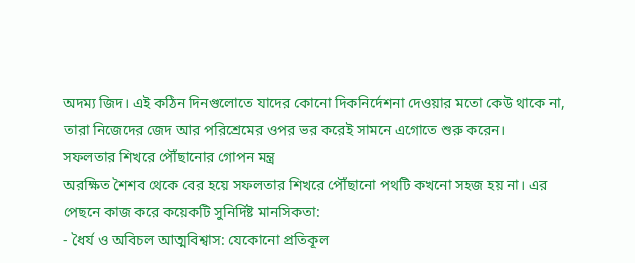অদম্য জিদ। এই কঠিন দিনগুলোতে যাদের কোনো দিকনির্দেশনা দেওয়ার মতো কেউ থাকে না, তারা নিজেদের জেদ আর পরিশ্রেমের ওপর ভর করেই সামনে এগোতে শুরু করেন।
সফলতার শিখরে পৌঁছানোর গোপন মন্ত্র
অরক্ষিত শৈশব থেকে বের হয়ে সফলতার শিখরে পৌঁছানো পথটি কখনো সহজ হয় না। এর পেছনে কাজ করে কয়েকটি সুনির্দিষ্ট মানসিকতা:
- ধৈর্য ও অবিচল আত্মবিশ্বাস: যেকোনো প্রতিকূল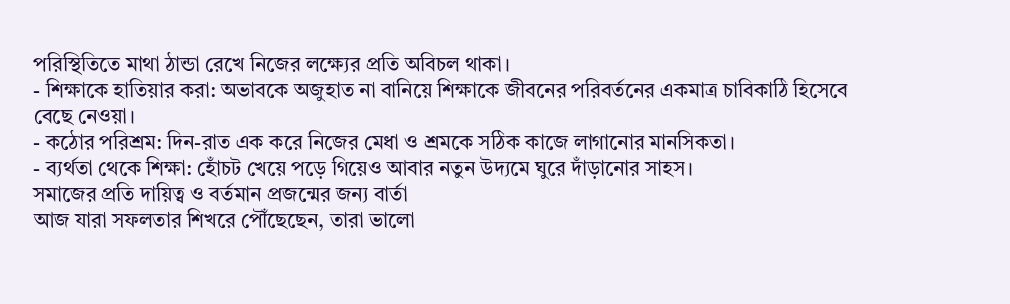পরিস্থিতিতে মাথা ঠান্ডা রেখে নিজের লক্ষ্যের প্রতি অবিচল থাকা।
- শিক্ষাকে হাতিয়ার করা: অভাবকে অজুহাত না বানিয়ে শিক্ষাকে জীবনের পরিবর্তনের একমাত্র চাবিকাঠি হিসেবে বেছে নেওয়া।
- কঠোর পরিশ্রম: দিন-রাত এক করে নিজের মেধা ও শ্রমকে সঠিক কাজে লাগানোর মানসিকতা।
- ব্যর্থতা থেকে শিক্ষা: হোঁচট খেয়ে পড়ে গিয়েও আবার নতুন উদ্যমে ঘুরে দাঁড়ানোর সাহস।
সমাজের প্রতি দায়িত্ব ও বর্তমান প্রজন্মের জন্য বার্তা
আজ যারা সফলতার শিখরে পৌঁছেছেন, তারা ভালো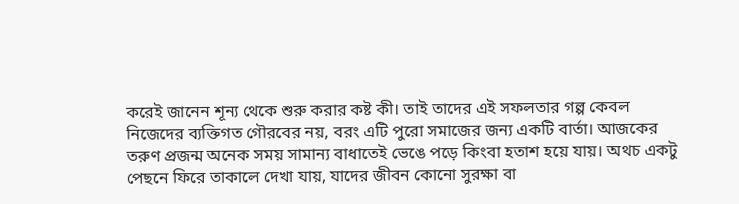করেই জানেন শূন্য থেকে শুরু করার কষ্ট কী। তাই তাদের এই সফলতার গল্প কেবল নিজেদের ব্যক্তিগত গৌরবের নয়, বরং এটি পুরো সমাজের জন্য একটি বার্তা। আজকের তরুণ প্রজন্ম অনেক সময় সামান্য বাধাতেই ভেঙে পড়ে কিংবা হতাশ হয়ে যায়। অথচ একটু পেছনে ফিরে তাকালে দেখা যায়, যাদের জীবন কোনো সুরক্ষা বা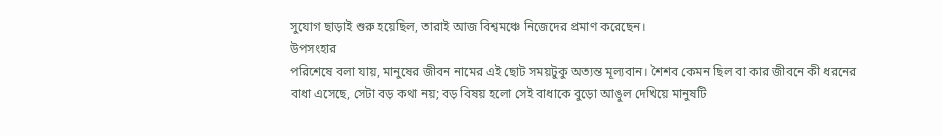সুযোগ ছাড়াই শুরু হয়েছিল, তারাই আজ বিশ্বমঞ্চে নিজেদের প্রমাণ করেছেন।
উপসংহার
পরিশেষে বলা যায়, মানুষের জীবন নামের এই ছোট সময়টুকু অত্যন্ত মূল্যবান। শৈশব কেমন ছিল বা কার জীবনে কী ধরনের বাধা এসেছে, সেটা বড় কথা নয়; বড় বিষয় হলো সেই বাধাকে বুড়ো আঙুল দেখিয়ে মানুষটি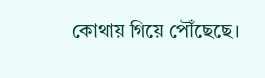কোথায় গিয়ে পৌঁছেছে।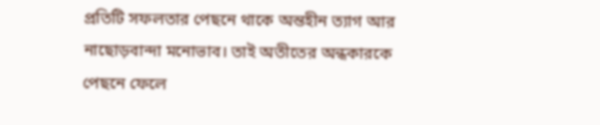প্রতিটি সফলতার পেছনে থাকে অন্তহীন ত্যাগ আর নাছোড়বান্দা মনোভাব। তাই অতীতের অন্ধকারকে পেছনে ফেলে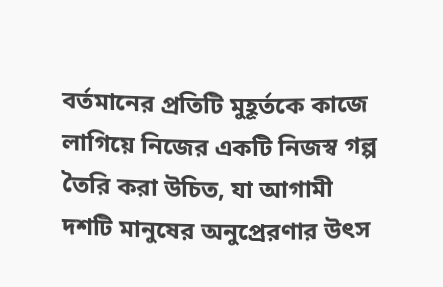বর্তমানের প্রতিটি মুহূর্তকে কাজে লাগিয়ে নিজের একটি নিজস্ব গল্প তৈরি করা উচিত, যা আগামী দশটি মানুষের অনুপ্রেরণার উৎস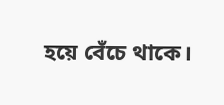হয়ে বেঁচে থাকে।